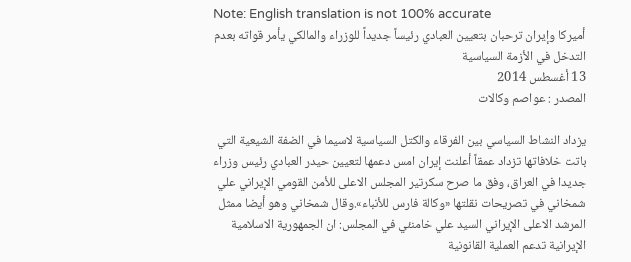Note: English translation is not 100% accurate
أميركا وإيران ترحبان بتعيين العبادي رئيساً جديداً للوزراء والمالكي يأمر قواته بعدم التدخل في الأزمة السياسية
13 أغسطس 2014
المصدر : عواصم وكالات

يزداد النشاط السياسي بين الفرقاء والكتل السياسية لاسيما في الضفة الشيعية التي باتت خلافاتها تزداد عمقاً أعلنت إيران امس دعمها لتعيين حيدر العبادي رئيس وزراء جديدا في العراق، وفق ما صرح سكرتير المجلس الاعلى للأمن القومي الإيراني علي شمخاني في تصريحات نقلتها «وكالة فارس للأنباء».وقال شمخاني وهو أيضا ممثل المرشد الاعلى الإيراني السيد علي خامنئي في المجلس: ان الجمهورية الاسلامية الإيرانية تدعم العملية القانونية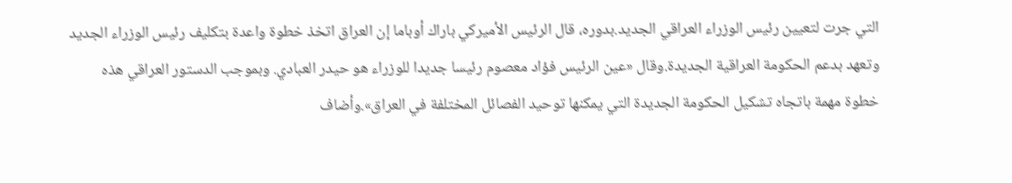التي جرت لتعيين رئيس الوزراء العراقي الجديد.بدوره، قال الرئيس الأميركي باراك أوباما إن العراق اتخذ خطوة واعدة بتكليف رئيس الوزراء الجديد وتعهد بدعم الحكومة العراقية الجديدة.وقال «عين الرئيس فؤاد معصوم رئيسا جديدا للوزراء هو حيدر العبادي. وبموجب الدستور العراقي هذه خطوة مهمة باتجاه تشكيل الحكومة الجديدة التي يمكنها توحيد الفصائل المختلفة في العراق».وأضاف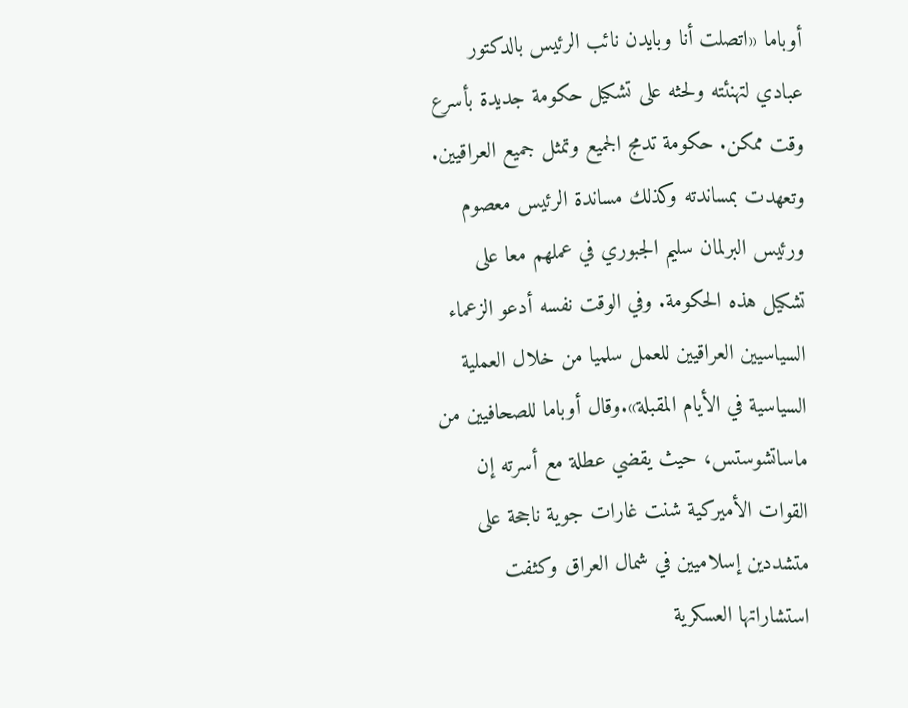أوباما «اتصلت أنا وبايدن نائب الرئيس بالدكتور عبادي لتهنئته ولحثه على تشكيل حكومة جديدة بأسرع وقت ممكن. حكومة تدمج الجميع وتمثل جميع العراقيين. وتعهدت بمساندته وكذلك مساندة الرئيس معصوم ورئيس البرلمان سليم الجبوري في عملهم معا على تشكيل هذه الحكومة. وفي الوقت نفسه أدعو الزعماء السياسيين العراقيين للعمل سلميا من خلال العملية السياسية في الأيام المقبلة».وقال أوباما للصحافيين من ماساتشوستس، حيث يقضي عطلة مع أسرته إن القوات الأميركية شنت غارات جوية ناجحة على متشددين إسلاميين في شمال العراق وكثفت استشاراتها العسكرية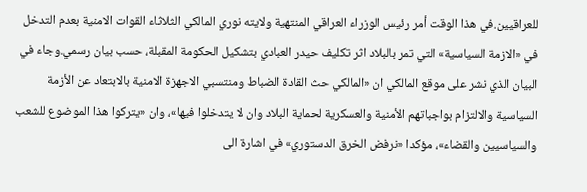للعراقيين.في هذا الوقت أمر رئيس الوزراء العراقي المنتهية ولايته نوري المالكي الثلاثاء القوات الامنية بعدم التدخل في «الازمة السياسية» التي تمر بالبلاد اثر تكليف حيدر العبادي بتشكيل الحكومة المقبلة، حسب بيان رسمي.وجاء في البيان الذي نشر على موقع المالكي ان «المالكي حث القادة الضباط ومنتسبي الاجهزة الامنية بالابتعاد عن الأزمة السياسية والالتزام بواجباتهم الأمنية والعسكرية لحماية البلاد وان لا يتدخلوا فيها»، وان «يتركوا هذا الموضوع للشعب والسياسيين والقضاء»، مؤكدا «نرفض الخرق الدستوري» في اشارة الى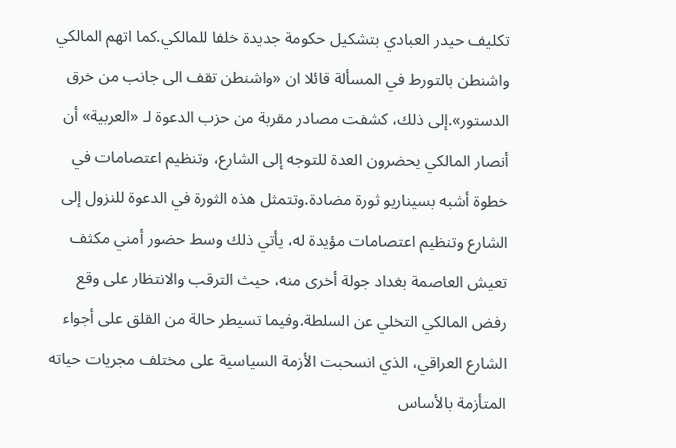تكليف حيدر العبادي بتشكيل حكومة جديدة خلفا للمالكي.كما اتهم المالكي واشنطن بالتورط في المسألة قائلا ان «واشنطن تقف الى جانب من خرق الدستور».إلى ذلك، كشفت مصادر مقربة من حزب الدعوة لـ «العربية» أن أنصار المالكي يحضرون العدة للتوجه إلى الشارع، وتنظيم اعتصامات في خطوة أشبه بسيناريو ثورة مضادة.وتتمثل هذه الثورة في الدعوة للنزول إلى الشارع وتنظيم اعتصامات مؤيدة له، يأتي ذلك وسط حضور أمني مكثف تعيش العاصمة بغداد جولة أخرى منه، حيث الترقب والانتظار على وقع رفض المالكي التخلي عن السلطة.وفيما تسيطر حالة من القلق على أجواء الشارع العراقي، الذي انسحبت الأزمة السياسية على مختلف مجريات حياته المتأزمة بالأساس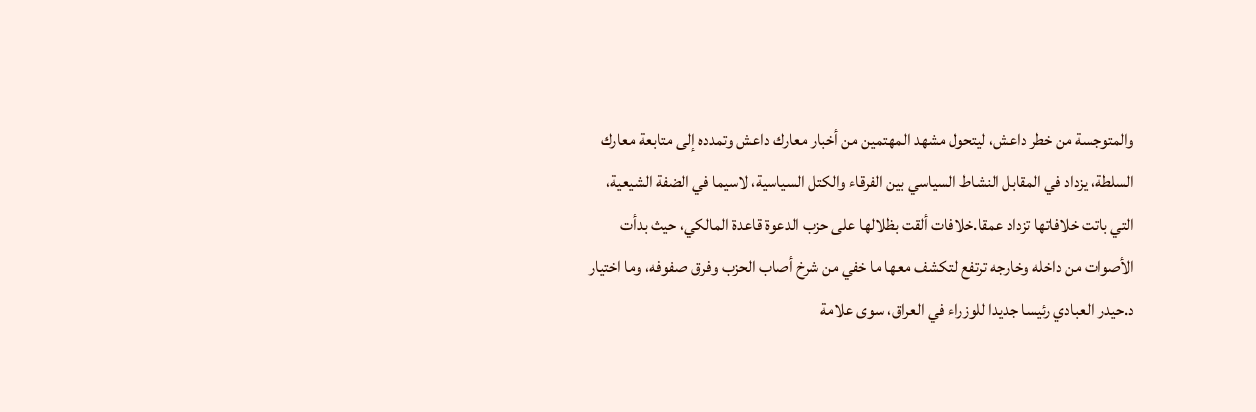والمتوجسة من خطر داعش، ليتحول مشهد المهتمين من أخبار معارك داعش وتمدده إلى متابعة معارك السلطة، يزداد في المقابل النشاط السياسي بين الفرقاء والكتل السياسية، لاسيما في الضفة الشيعية، التي باتت خلافاتها تزداد عمقا.خلافات ألقت بظلالها على حزب الدعوة قاعدة المالكي، حيث بدأت الأصوات من داخله وخارجه ترتفع لتكشف معها ما خفي من شرخ أصاب الحزب وفرق صفوفه، وما اختيار د.حيدر العبادي رئيسا جديدا للوزراء في العراق، سوى علامة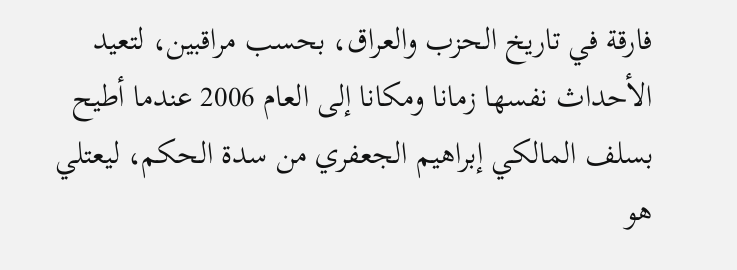فارقة في تاريخ الحزب والعراق، بحسب مراقبين، لتعيد الأحداث نفسها زمانا ومكانا إلى العام 2006 عندما أطيح بسلف المالكي إبراهيم الجعفري من سدة الحكم، ليعتلي هو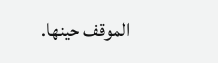الموقف حينها.